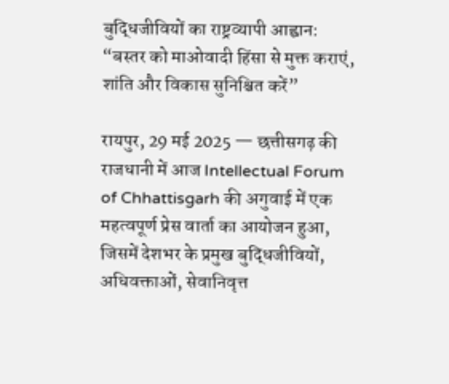बुद्धिजीवियों का राष्ट्रव्यापी आह्वान: “बस्तर को माओवादी हिंसा से मुक्त कराएं, शांति और विकास सुनिश्चित करें”

रायपुर, 29 मई 2025 — छत्तीसगढ़ की राजधानी में आज Intellectual Forum of Chhattisgarh की अगुवाई में एक महत्वपूर्ण प्रेस वार्ता का आयोजन हुआ, जिसमें देशभर के प्रमुख बुद्धिजीवियों, अधिवक्ताओं, सेवानिवृत्त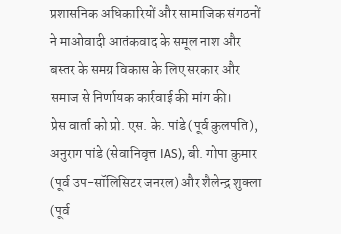प्रशासनिक अधिकारियों और सामाजिक संगठनों ने माओवादी आतंकवाद के समूल नाश और बस्तर के समग्र विकास के लिए सरकार और समाज से निर्णायक कार्रवाई की मांग की।
प्रेस वार्ता को प्रो. एस. के. पांडे (पूर्व कुलपति), अनुराग पांडे (सेवानिवृत्त IAS), बी. गोपा कुमार (पूर्व उप-सॉलिसिटर जनरल) और शैलेन्द्र शुक्ला (पूर्व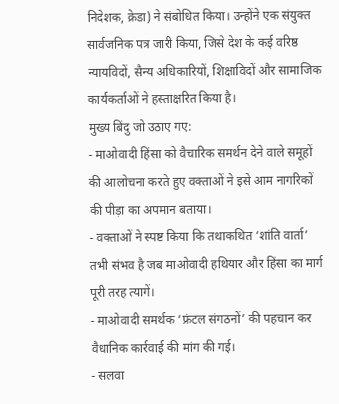निदेशक, क्रेडा) ने संबोधित किया। उन्होंने एक संयुक्त सार्वजनिक पत्र जारी किया, जिसे देश के कई वरिष्ठ न्यायविदों, सैन्य अधिकारियों, शिक्षाविदों और सामाजिक कार्यकर्ताओं ने हस्ताक्षरित किया है।
मुख्य बिंदु जो उठाए गए:
- माओवादी हिंसा को वैचारिक समर्थन देने वाले समूहों की आलोचना करते हुए वक्ताओं ने इसे आम नागरिकों की पीड़ा का अपमान बताया।
- वक्ताओं ने स्पष्ट किया कि तथाकथित ‘शांति वार्ता’ तभी संभव है जब माओवादी हथियार और हिंसा का मार्ग पूरी तरह त्यागें।
- माओवादी समर्थक ‘फ्रंटल संगठनों’ की पहचान कर वैधानिक कार्रवाई की मांग की गई।
- सलवा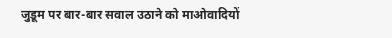जुडूम पर बार-बार सवाल उठाने को माओवादियों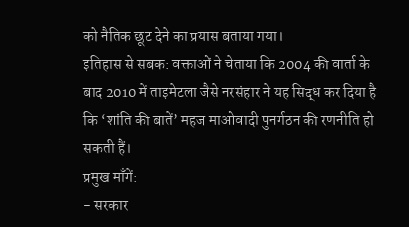को नैतिक छूट देने का प्रयास बताया गया।
इतिहास से सबक: वक्ताओं ने चेताया कि 2004 की वार्ता के बाद 2010 में ताइमेटला जैसे नरसंहार ने यह सिद्ध कर दिया है कि ‘शांति की बातें’ महज माओवादी पुनर्गठन की रणनीति हो सकती हैं।
प्रमुख माँगें:
- सरकार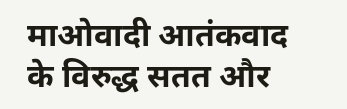माओवादी आतंकवाद के विरुद्ध सतत और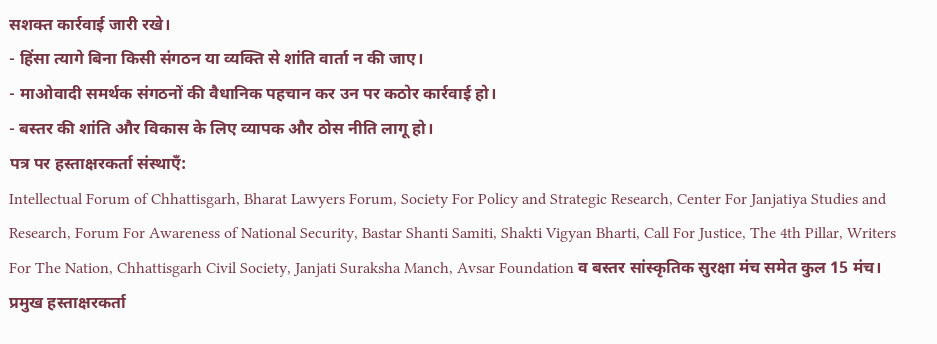सशक्त कार्रवाई जारी रखे।
- हिंसा त्यागे बिना किसी संगठन या व्यक्ति से शांति वार्ता न की जाए।
- माओवादी समर्थक संगठनों की वैधानिक पहचान कर उन पर कठोर कार्रवाई हो।
- बस्तर की शांति और विकास के लिए व्यापक और ठोस नीति लागू हो।
पत्र पर हस्ताक्षरकर्ता संस्थाएँ:
Intellectual Forum of Chhattisgarh, Bharat Lawyers Forum, Society For Policy and Strategic Research, Center For Janjatiya Studies and Research, Forum For Awareness of National Security, Bastar Shanti Samiti, Shakti Vigyan Bharti, Call For Justice, The 4th Pillar, Writers For The Nation, Chhattisgarh Civil Society, Janjati Suraksha Manch, Avsar Foundation व बस्तर सांस्कृतिक सुरक्षा मंच समेत कुल 15 मंच।
प्रमुख हस्ताक्षरकर्ता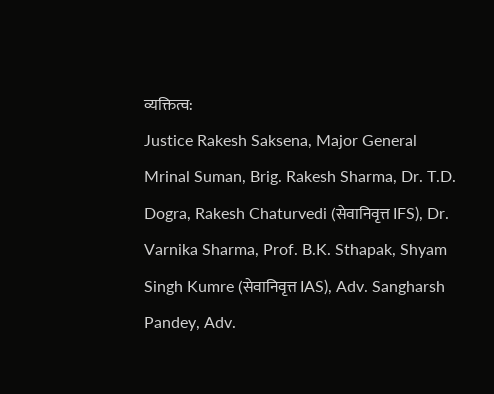व्यक्तित्व:
Justice Rakesh Saksena, Major General Mrinal Suman, Brig. Rakesh Sharma, Dr. T.D. Dogra, Rakesh Chaturvedi (सेवानिवृत्त IFS), Dr. Varnika Sharma, Prof. B.K. Sthapak, Shyam Singh Kumre (सेवानिवृत्त IAS), Adv. Sangharsh Pandey, Adv.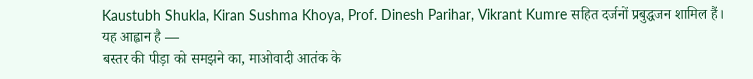Kaustubh Shukla, Kiran Sushma Khoya, Prof. Dinesh Parihar, Vikrant Kumre सहित दर्जनों प्रबुद्धजन शामिल हैं।
यह आह्वान है —
बस्तर की पीड़ा को समझने का, माओवादी आतंक के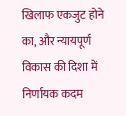खिलाफ एकजुट होने का, और न्यायपूर्ण विकास की दिशा में निर्णायक कदम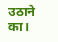उठाने का।